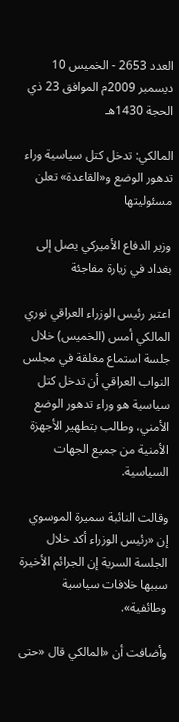العدد 2653 - الخميس 10 ديسمبر 2009م الموافق 23 ذي الحجة 1430هـ

المالكي: تدخل كتل سياسية وراء تدهور الوضع و«القاعدة» تعلن مسئوليتها

وزير الدفاع الأميركي يصل إلى بغداد في زيارة مفاجئة

اعتبر رئيس الوزراء العراقي نوري المالكي أمس (الخميس) خلال جلسة استماع مغلقة في مجلس النواب العراقي أن تدخل كتل سياسية هو وراء تدهور الوضع الأمني، وطالب بتطهير الأجهزة الأمنية من جميع الجهات السياسية.

وقالت النائبة سميرة الموسوي إن «رئيس الوزراء أكد خلال الجلسة السرية إن الجرائم الأخيرة سببها خلافات سياسية وطائفية».

وأضافت أن «المالكي قال «حتى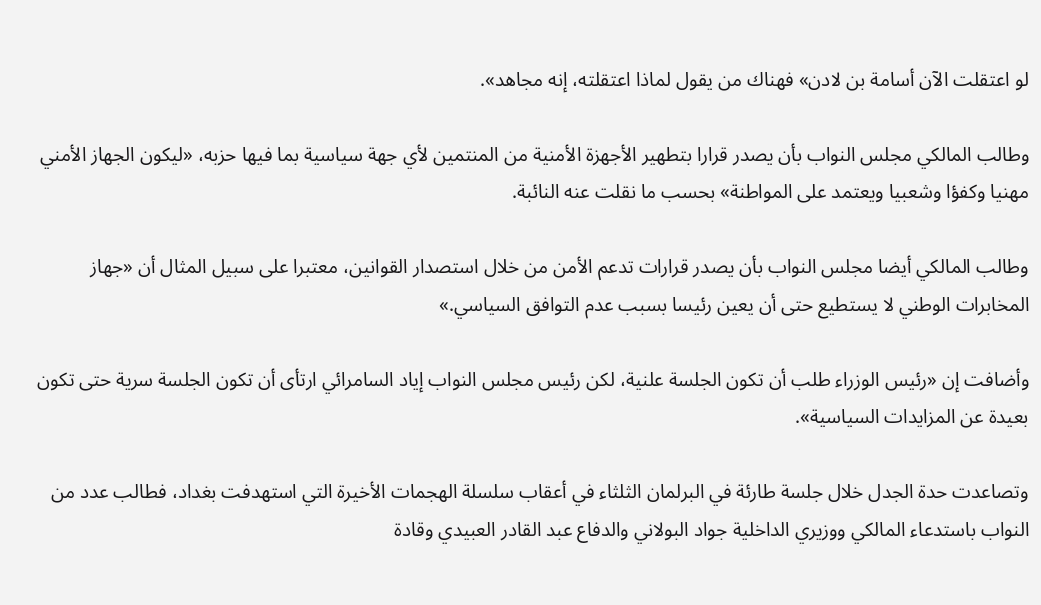لو اعتقلت الآن أسامة بن لادن» فهناك من يقول لماذا اعتقلته، إنه مجاهد».

وطالب المالكي مجلس النواب بأن يصدر قرارا بتطهير الأجهزة الأمنية من المنتمين لأي جهة سياسية بما فيها حزبه، «ليكون الجهاز الأمني مهنيا وكفؤا وشعبيا ويعتمد على المواطنة» بحسب ما نقلت عنه النائبة.

وطالب المالكي أيضا مجلس النواب بأن يصدر قرارات تدعم الأمن من خلال استصدار القوانين، معتبرا على سبيل المثال أن «جهاز المخابرات الوطني لا يستطيع حتى أن يعين رئيسا بسبب عدم التوافق السياسي.»

وأضافت إن «رئيس الوزراء طلب أن تكون الجلسة علنية، لكن رئيس مجلس النواب إياد السامرائي ارتأى أن تكون الجلسة سرية حتى تكون بعيدة عن المزايدات السياسية».

وتصاعدت حدة الجدل خلال جلسة طارئة في البرلمان الثلثاء في أعقاب سلسلة الهجمات الأخيرة التي استهدفت بغداد، فطالب عدد من النواب باستدعاء المالكي ووزيري الداخلية جواد البولاني والدفاع عبد القادر العبيدي وقادة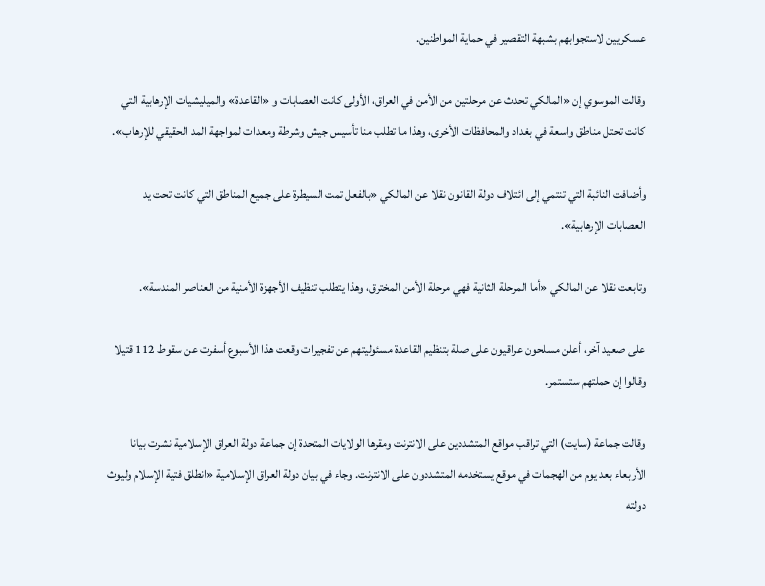عسكريين لاستجوابهم بشبهة التقصير في حماية المواطنين.

وقالت الموسوي إن «المالكي تحدث عن مرحلتين من الأمن في العراق، الأولى كانت العصابات و «القاعدة» والميليشيات الإرهابية التي كانت تحتل مناطق واسعة في بغداد والمحافظات الأخرى، وهذا ما تطلب منا تأسيس جيش وشرطة ومعدات لمواجهة المد الحقيقي للإرهاب».

وأضافت النائبة التي تنتمي إلى ائتلاف دولة القانون نقلا عن المالكي «بالفعل تمت السيطرة على جميع المناطق التي كانت تحت يد العصابات الإرهابية».

وتابعت نقلا عن المالكي «أما المرحلة الثانية فهي مرحلة الأمن المخترق، وهذا يتطلب تنظيف الأجهزة الأمنية من العناصر المندسة».

على صعيد آخر، أعلن مسلحون عراقيون على صلة بتنظيم القاعدة مسئوليتهم عن تفجيرات وقعت هذا الأسبوع أسفرت عن سقوط 112 قتيلا وقالوا إن حملتهم ستستمر.

وقالت جماعة (سايت) التي تراقب مواقع المتشددين على الانترنت ومقرها الولايات المتحدة إن جماعة دولة العراق الإسلامية نشرت بيانا الأربعاء بعد يوم من الهجمات في موقع يستخدمه المتشددون على الانترنت. وجاء في بيان دولة العراق الإسلامية «انطلق فتية الإسلام وليوث دولته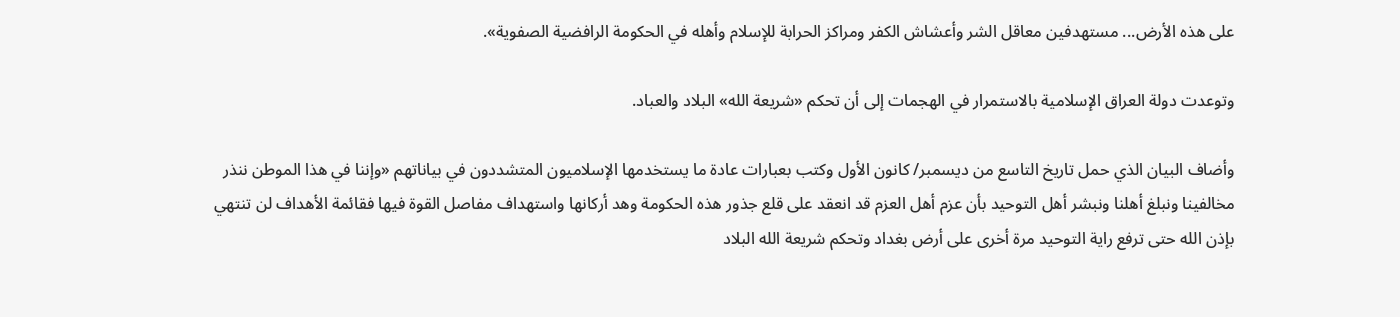على هذه الأرض... مستهدفين معاقل الشر وأعشاش الكفر ومراكز الحرابة للإسلام وأهله في الحكومة الرافضية الصفوية».

وتوعدت دولة العراق الإسلامية بالاستمرار في الهجمات إلى أن تحكم «شريعة الله» البلاد والعباد.

وأضاف البيان الذي حمل تاريخ التاسع من ديسمبر/ كانون الأول وكتب بعبارات عادة ما يستخدمها الإسلاميون المتشددون في بياناتهم «وإننا في هذا الموطن ننذر مخالفينا ونبلغ أهلنا ونبشر أهل التوحيد بأن عزم أهل العزم قد انعقد على قلع جذور هذه الحكومة وهد أركانها واستهداف مفاصل القوة فيها فقائمة الأهداف لن تنتهي بإذن الله حتى ترفع راية التوحيد مرة أخرى على أرض بغداد وتحكم شريعة الله البلاد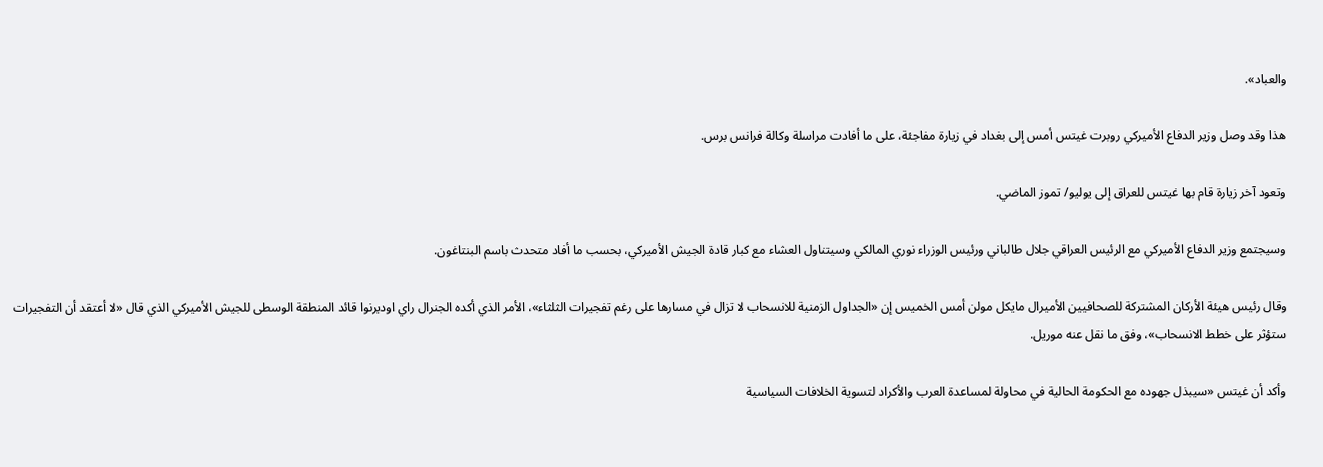والعباد».

هذا وقد وصل وزير الدفاع الأميركي روبرت غيتس أمس إلى بغداد في زيارة مفاجئة، على ما أفادت مراسلة وكالة فرانس برس.

وتعود آخر زيارة قام بها غيتس للعراق إلى يوليو/ تموز الماضي.

وسيجتمع وزير الدفاع الأميركي مع الرئيس العراقي جلال طالباني ورئيس الوزراء نوري المالكي وسيتناول العشاء مع كبار قادة الجيش الأميركي، بحسب ما أفاد متحدث باسم البنتاغون.

وقال رئيس هيئة الأركان المشتركة للصحافيين الأميرال مايكل مولن أمس الخميس إن «الجداول الزمنية للانسحاب لا تزال في مسارها على رغم تفجيرات الثلثاء»، الأمر الذي أكده الجنرال راي اوديرنوا قائد المنطقة الوسطى للجيش الأميركي الذي قال «لا أعتقد أن التفجيرات ستؤثر على خطط الانسحاب»، وفق ما نقل عنه موريل.

وأكد أن غيتس «سيبذل جهوده مع الحكومة الحالية في محاولة لمساعدة العرب والأكراد لتسوية الخلافات السياسية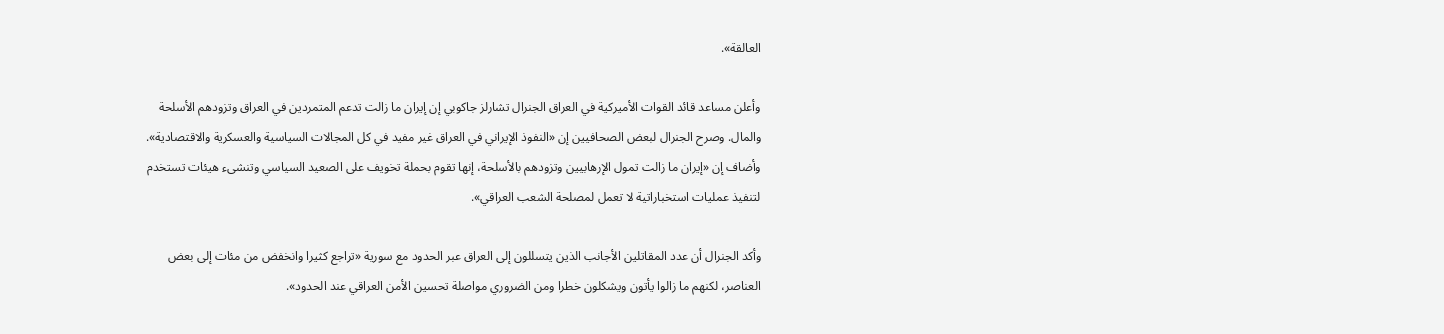العالقة».

وأعلن مساعد قائد القوات الأميركية في العراق الجنرال تشارلز جاكوبي إن إيران ما زالت تدعم المتمردين في العراق وتزودهم الأسلحة والمال. وصرح الجنرال لبعض الصحافيين إن «النفوذ الإيراني في العراق غير مفيد في كل المجالات السياسية والعسكرية والاقتصادية». وأضاف إن «إيران ما زالت تمول الإرهابيين وتزودهم بالأسلحة، إنها تقوم بحملة تخويف على الصعيد السياسي وتنشىء هيئات تستخدم لتنفيذ عمليات استخباراتية لا تعمل لمصلحة الشعب العراقي».

وأكد الجنرال أن عدد المقاتلين الأجانب الذين يتسللون إلى العراق عبر الحدود مع سورية «تراجع كثيرا وانخفض من مئات إلى بعض العناصر، لكنهم ما زالوا يأتون ويشكلون خطرا ومن الضروري مواصلة تحسين الأمن العراقي عند الحدود».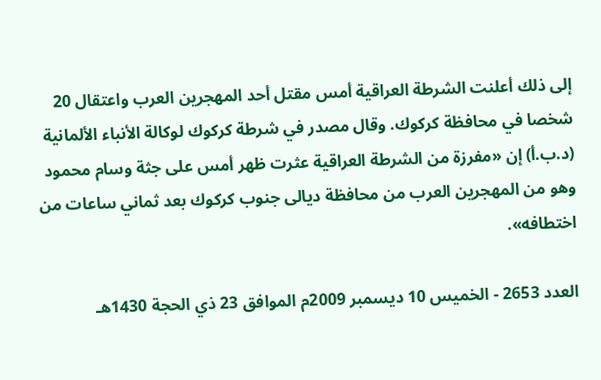إلى ذلك أعلنت الشرطة العراقية أمس مقتل أحد المهجرين العرب واعتقال 20 شخصا في محافظة كركوك. وقال مصدر في شرطة كركوك لوكالة الأنباء الألمانية (د.ب.أ) إن «مفرزة من الشرطة العراقية عثرت ظهر أمس على جثة وسام محمود وهو من المهجرين العرب من محافظة ديالى جنوب كركوك بعد ثماني ساعات من اختطافه».

العدد 2653 - الخميس 10 ديسمبر 2009م الموافق 23 ذي الحجة 1430هـ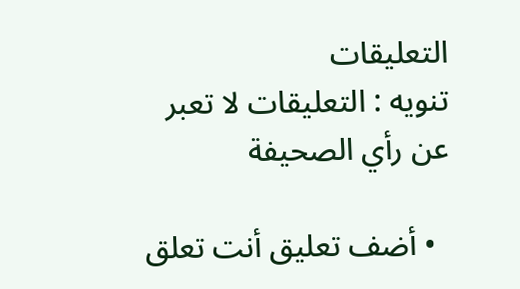التعليقات
تنويه : التعليقات لا تعبر عن رأي الصحيفة

  • أضف تعليق أنت تعلق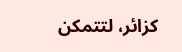كزائر، لتتمكن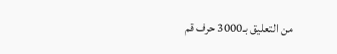من التعليق بـ3000 حرف قم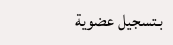بـتسجيل عضوية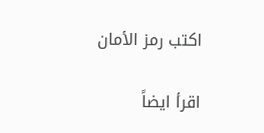اكتب رمز الأمان

اقرأ ايضاً